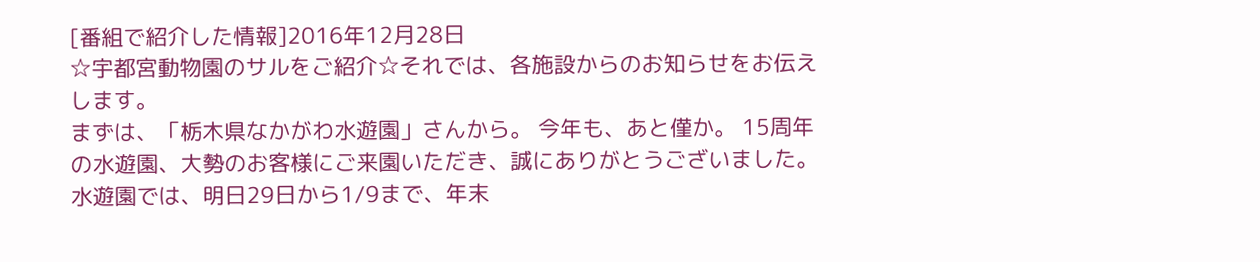[番組で紹介した情報]2016年12月28日
☆宇都宮動物園のサルをご紹介☆それでは、各施設からのお知らせをお伝えします。
まずは、「栃木県なかがわ水遊園」さんから。 今年も、あと僅か。 15周年の水遊園、大勢のお客様にご来園いただき、誠にありがとうございました。水遊園では、明日29日から1/9まで、年末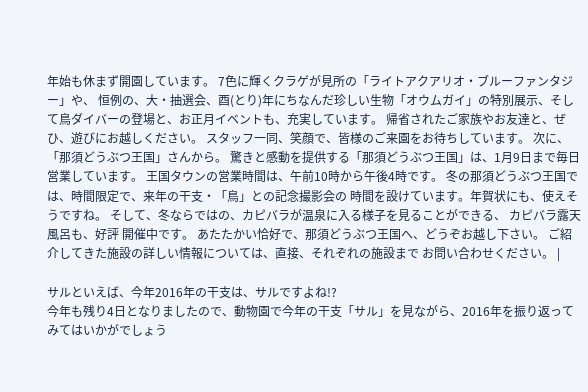年始も休まず開園しています。 7色に輝くクラゲが見所の「ライトアクアリオ・ブルーファンタジー」や、 恒例の、大・抽選会、酉(とり)年にちなんだ珍しい生物「オウムガイ」の特別展示、そして鳥ダイバーの登場と、お正月イベントも、充実しています。 帰省されたご家族やお友達と、ぜひ、遊びにお越しください。 スタッフ一同、笑顔で、皆様のご来園をお待ちしています。 次に、「那須どうぶつ王国」さんから。 驚きと感動を提供する「那須どうぶつ王国」は、1月9日まで毎日営業しています。 王国タウンの営業時間は、午前10時から午後4時です。 冬の那須どうぶつ王国では、時間限定で、来年の干支・「鳥」との記念撮影会の 時間を設けています。年賀状にも、使えそうですね。 そして、冬ならではの、カピバラが温泉に入る様子を見ることができる、 カピバラ露天風呂も、好評 開催中です。 あたたかい恰好で、那須どうぶつ王国へ、どうぞお越し下さい。 ご紹介してきた施設の詳しい情報については、直接、それぞれの施設まで お問い合わせください。 |

サルといえば、今年2016年の干支は、サルですよね!?
今年も残り4日となりましたので、動物園で今年の干支「サル」を見ながら、2016年を振り返ってみてはいかがでしょう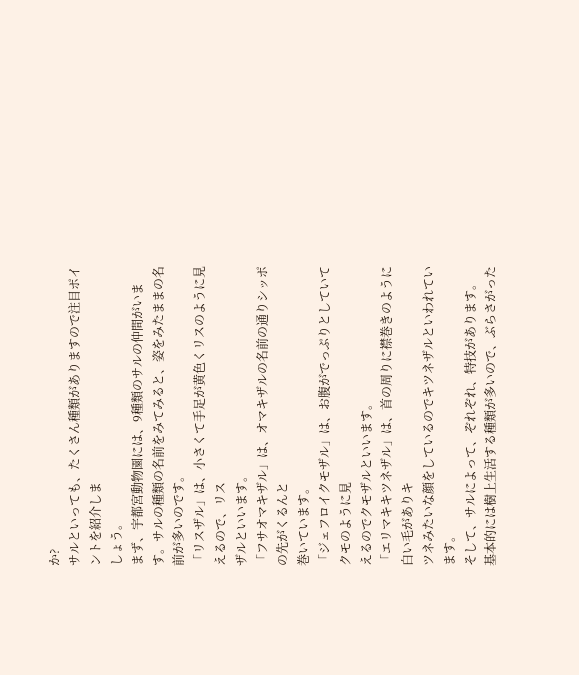か?
サルといっても、たくさん種類がありますので注目ポイントを紹介しま
しょう。
まず、宇都宮動物園には、9種類のサルの仲間がいます。サルの種類の名前をみてみると、姿をみたままの名前が多いのです。
「リスザル」は、小さくて手足が黄色くリスのように見えるので、リス
ザルといいます。
「フサオマキザル」は、オマキザルの名前の通りシッポの先がくるんと
巻いています。
「ジェフロイクモザル」は、お腹がでっぷりとしていてクモのように見
えるのでクモザルといいます。
「エリマキキツネザル」は、首の周りに襟巻きのように白い毛がありキ
ツネみたいな顔をしているのでキツネザルといわれています。
そして、サルによって、ぞれぞれ、特技があります。
基本的には樹上生活する種類が多いので、ぶらさがった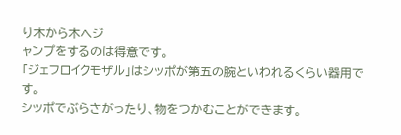り木から木へジ
ャンプをするのは得意です。
「ジェフロイクモザル」はシッポが第五の腕といわれるくらい器用です。
シッポでぶらさがったり、物をつかむことができます。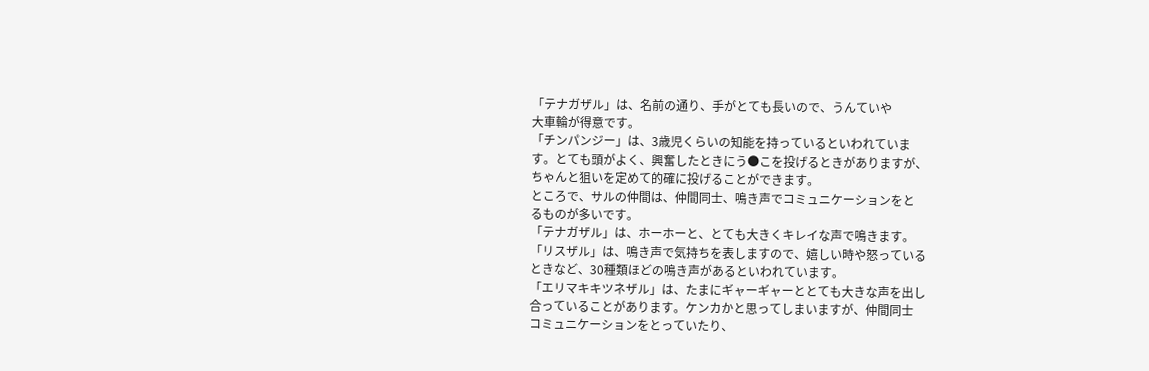「テナガザル」は、名前の通り、手がとても長いので、うんていや
大車輪が得意です。
「チンパンジー」は、3歳児くらいの知能を持っているといわれていま
す。とても頭がよく、興奮したときにう●こを投げるときがありますが、
ちゃんと狙いを定めて的確に投げることができます。
ところで、サルの仲間は、仲間同士、鳴き声でコミュニケーションをと
るものが多いです。
「テナガザル」は、ホーホーと、とても大きくキレイな声で鳴きます。
「リスザル」は、鳴き声で気持ちを表しますので、嬉しい時や怒っている
ときなど、30種類ほどの鳴き声があるといわれています。
「エリマキキツネザル」は、たまにギャーギャーととても大きな声を出し
合っていることがあります。ケンカかと思ってしまいますが、仲間同士
コミュニケーションをとっていたり、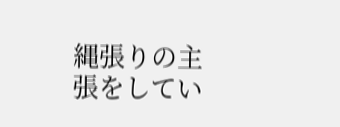縄張りの主張をしてい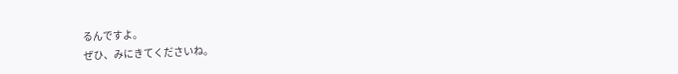るんですよ。
ぜひ、みにきてくださいね。